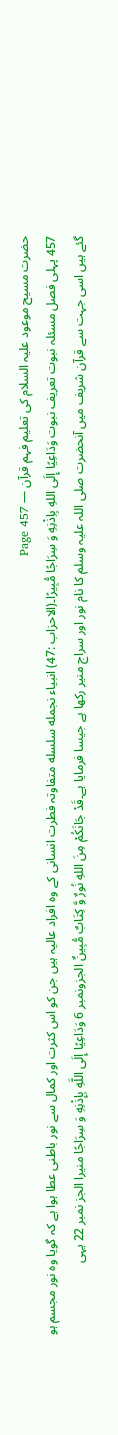حضرت مسیح موعود علیہ السلام کی تعلیم فہم قرآن — Page 457
457 پہلی فصل مسئلہ نبوت تعریف نبوت وَدَاعِيًا إِلَى اللهِ بِاِذْنِهِ وَ سِرَاجًا مُّبِيرًا۔(الاحزاب :47) انبیاء نجمله سلسله متفاوتہ فطرت انسانی کے وہ افراد عالیہ ہیں جن کو اس کثرت اور کمال سے نور باطنی عطا ہوا ہے کہ گویا وہ نور مجسم ہو گئے ہیں اسی جہت سے قرآن شریف میں آنحضرت صلی اللہ علیہ وسلم کا نام نور اور سراج منیر رکھا ہے جیسا فرمایا ہے۔قَدْ جَانَكُمْ مِنَ اللهِ نُورٌ وَّ كِتَابٌ مُّبِينٌ الجزونمبر 6 وَدَاعِيًا إِلَى اللَّهِ بِإِذْنِهِ وَ سِرَاجًا منيرا الجز نمبر 22 یہی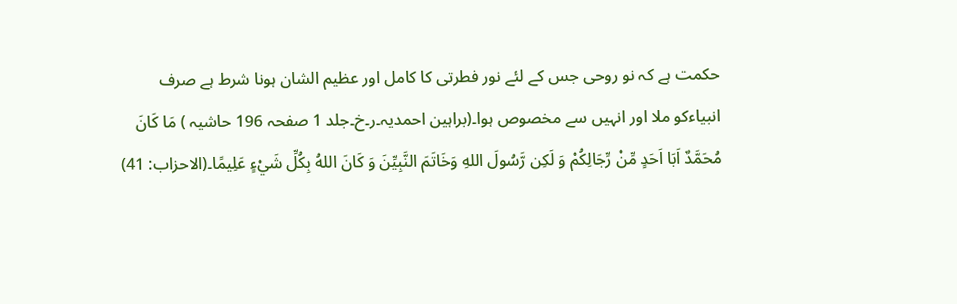حکمت ہے کہ نو روحی جس کے لئے نور فطرتی کا کامل اور عظیم الشان ہونا شرط ہے صرف انبیاءکو ملا اور انہیں سے مخصوص ہوا۔(براہین احمدیہ۔ر۔خ۔جلد 1 صفحہ 196 حاشیہ ) مَا كَانَ مُحَمَّدٌ اَبَا اَحَدٍ مِّنْ رِّجَالِكُمْ وَ لَكِن رَّسُولَ اللهِ وَخَاتَمَ النَّبِيِّنَ وَ كَانَ اللهُ بِكُلِّ شَيْءٍ عَلِيمًا۔(الاحزاب: 41)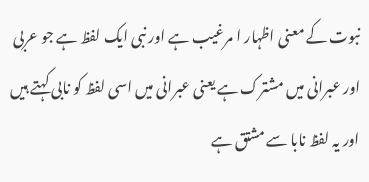نبوت کے معنی اظہار ا مرغیب ہے اور نبی ایک لفظ ہے جو عربی اور عبرانی میں مشترک ہے یعنی عبرانی میں اسی لفظ کو نابی کہتے ہیں اور یہ لفظ نابا سے مشتق ہے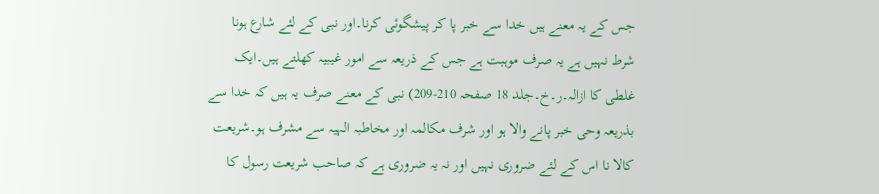جس کے یہ معنے ہیں خدا سے خبر پا کر پیشگوئی کرنا۔اور نبی کے لئے شارع ہونا شرط نہیں ہے یہ صرف موہبت ہے جس کے ذریعہ سے امور غیبیہ کھلتے ہیں۔ایک غلطی کا ازالہ۔ر۔خ۔جلد 18 صفحہ 210-209) نبی کے معنے صرف یہ ہیں کہ خدا سے بذریعہ وحی خبر پانے والا ہو اور شرف مکالمہ اور مخاطبہ الہیہ سے مشرف ہو۔شریعت کالا نا اس کے لئے ضروری نہیں اور نہ یہ ضروری ہے کہ صاحب شریعت رسول کا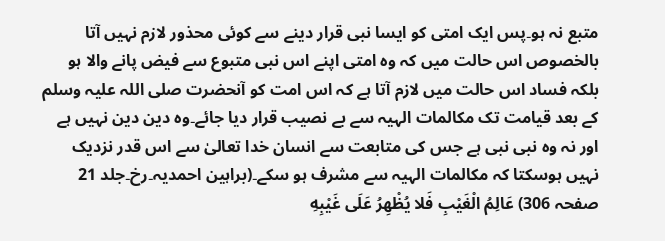متبع نہ ہو۔پس ایک امتی کو ایسا نبی قرار دینے سے کوئی محذور لازم نہیں آتا بالخصوص اس حالت میں کہ وہ امتی اپنے اس نبی متبوع سے فیض پانے والا ہو بلکہ فساد اس حالت میں لازم آتا ہے کہ اس امت کو آنحضرت صلی اللہ علیہ وسلم کے بعد قیامت تک مکالمات الہیہ سے بے نصیب قرار دیا جائے۔وہ دین دین نہیں ہے اور نہ وہ نبی نبی ہے جس کی متابعت سے انسان خدا تعالیٰ سے اس قدر نزدیک نہیں ہوسکتا کہ مکالمات الہیہ سے مشرف ہو سکے۔(براہین احمدیہ۔رخ۔جلد 21 صفحہ 306) عَالِمُ الْغَيْبِ فَلا يُظْهِرُ عَلَى غَيْبِهِ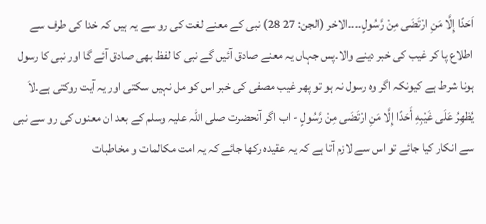اَحَدًا إِلَّا مَنِ ارْتَضَى مِنْ رَّسُولٍ۔۔۔۔الاخر (الجن: 27 28) نبی کے معنے لغت کی رو سے یہ ہیں کہ خدا کی طرف سے اطلاع پا کر غیب کی خبر دینے والا۔پس جہاں یہ معنے صادق آئیں گے نبی کا لفظ بھی صادق آئے گا اور نبی کا رسول ہونا شرط ہے کیونکہ اگر وہ رسول نہ ہو تو پھر غیب مصفی کی خبر اس کو مل نہیں سکتی اور یہ آیت روکتی ہے۔لاَ يُظهِرُ عَلَى غَيْبِهِ أَحَدًا إِلَّا مَنِ ارْتَضَى مِنْ رَّسُولٍ - اب اگر آنحضرت صلی اللہ علیہ وسلم کے بعد ان معنوں کی رو سے نبی سے انکار کیا جائے تو اس سے لازم آتا ہے کہ یہ عقیدہ رکھا جائے کہ یہ امت مکالمات و مخاطبات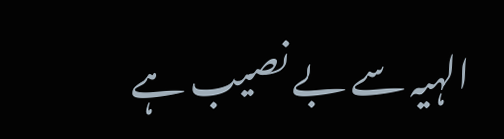الہیہ سے بے نصیب ہے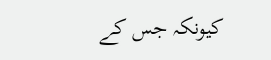کیونکہ جس کے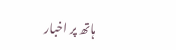ہاتھ پر اخبار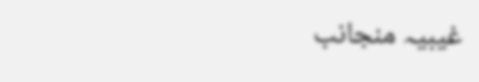غیبیہ منجانب